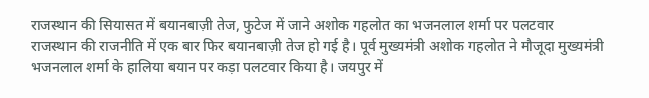राजस्थान की सियासत में बयानबाज़ी तेज, फुटेज में जाने अशोक गहलोत का भजनलाल शर्मा पर पलटवार
राजस्थान की राजनीति में एक बार फिर बयानबाज़ी तेज हो गई है। पूर्व मुख्यमंत्री अशोक गहलोत ने मौजूदा मुख्यमंत्री भजनलाल शर्मा के हालिया बयान पर कड़ा पलटवार किया है। जयपुर में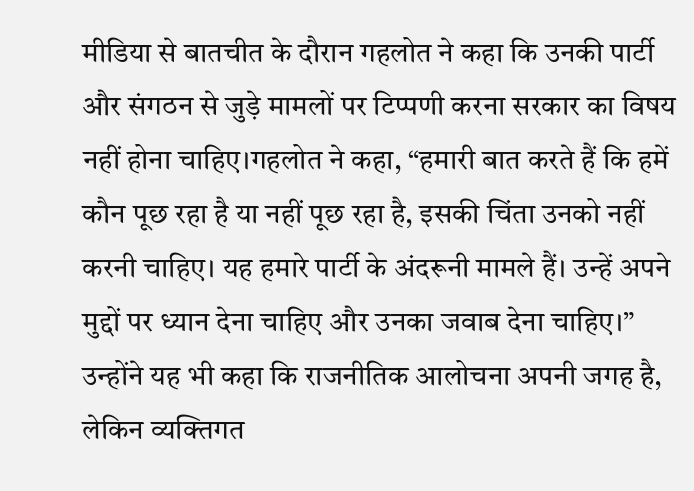मीडिया से बातचीत के दौरान गहलोत ने कहा कि उनकी पार्टी और संगठन से जुड़े मामलों पर टिप्पणी करना सरकार का विषय नहीं होना चाहिए।गहलोत ने कहा, “हमारी बात करते हैं कि हमें कौन पूछ रहा है या नहीं पूछ रहा है, इसकी चिंता उनको नहीं करनी चाहिए। यह हमारे पार्टी के अंदरूनी मामले हैं। उन्हें अपने मुद्दों पर ध्यान देना चाहिए और उनका जवाब देना चाहिए।” उन्होंने यह भी कहा कि राजनीतिक आलोचना अपनी जगह है, लेकिन व्यक्तिगत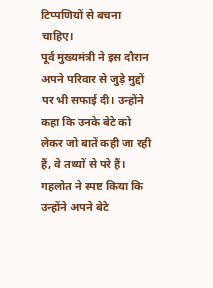टिप्पणियों से बचना चाहिए।
पूर्व मुख्यमंत्री ने इस दौरान अपने परिवार से जुड़े मुद्दों पर भी सफाई दी। उन्होंने कहा कि उनके बेटे को लेकर जो बातें कही जा रही हैं, वे तथ्यों से परे हैं। गहलोत ने स्पष्ट किया कि उन्होंने अपने बेटे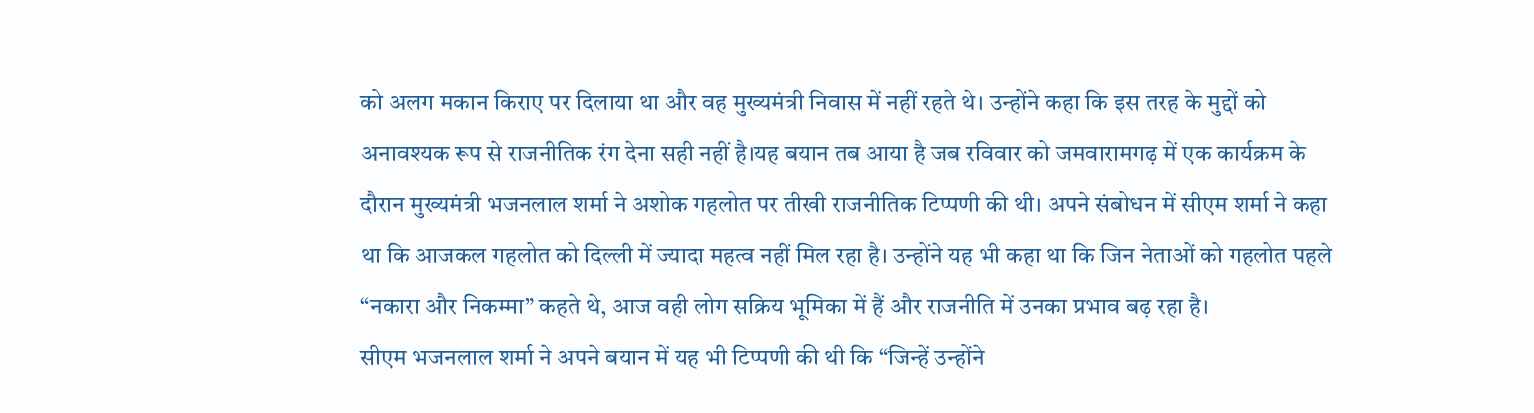को अलग मकान किराए पर दिलाया था और वह मुख्यमंत्री निवास में नहीं रहते थे। उन्होंने कहा कि इस तरह के मुद्दों को अनावश्यक रूप से राजनीतिक रंग देना सही नहीं है।यह बयान तब आया है जब रविवार को जमवारामगढ़ में एक कार्यक्रम के दौरान मुख्यमंत्री भजनलाल शर्मा ने अशोक गहलोत पर तीखी राजनीतिक टिप्पणी की थी। अपने संबोधन में सीएम शर्मा ने कहा था कि आजकल गहलोत को दिल्ली में ज्यादा महत्व नहीं मिल रहा है। उन्होंने यह भी कहा था कि जिन नेताओं को गहलोत पहले “नकारा और निकम्मा” कहते थे, आज वही लोग सक्रिय भूमिका में हैं और राजनीति में उनका प्रभाव बढ़ रहा है।
सीएम भजनलाल शर्मा ने अपने बयान में यह भी टिप्पणी की थी कि “जिन्हें उन्होंने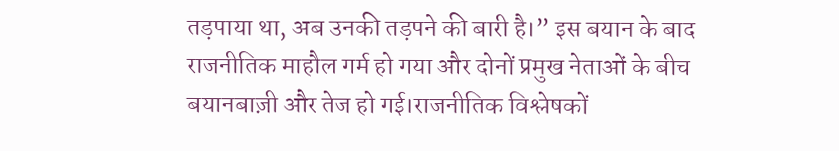तड़पाया था, अब उनकी तड़पने की बारी है।” इस बयान के बाद राजनीतिक माहौल गर्म हो गया और दोनों प्रमुख नेताओं के बीच बयानबाज़ी और तेज हो गई।राजनीतिक विश्लेषकों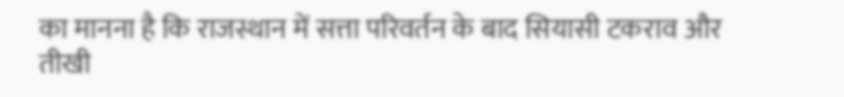का मानना है कि राजस्थान में सत्ता परिवर्तन के बाद सियासी टकराव और तीखी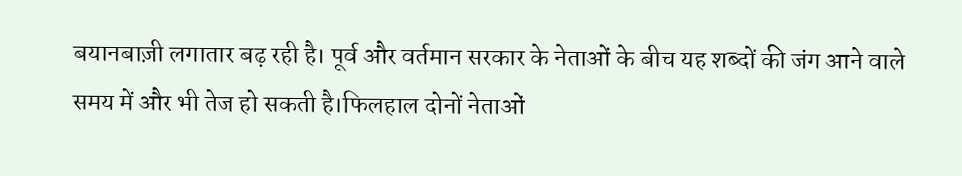बयानबाज़ी लगातार बढ़ रही है। पूर्व और वर्तमान सरकार के नेताओं के बीच यह शब्दों की जंग आने वाले समय में और भी तेज हो सकती है।फिलहाल दोनों नेताओं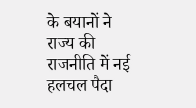के बयानों ने राज्य की राजनीति में नई हलचल पैदा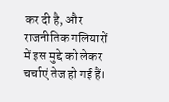कर दी है, और राजनीतिक गलियारों में इस मुद्दे को लेकर चर्चाएं तेज हो गई हैं।